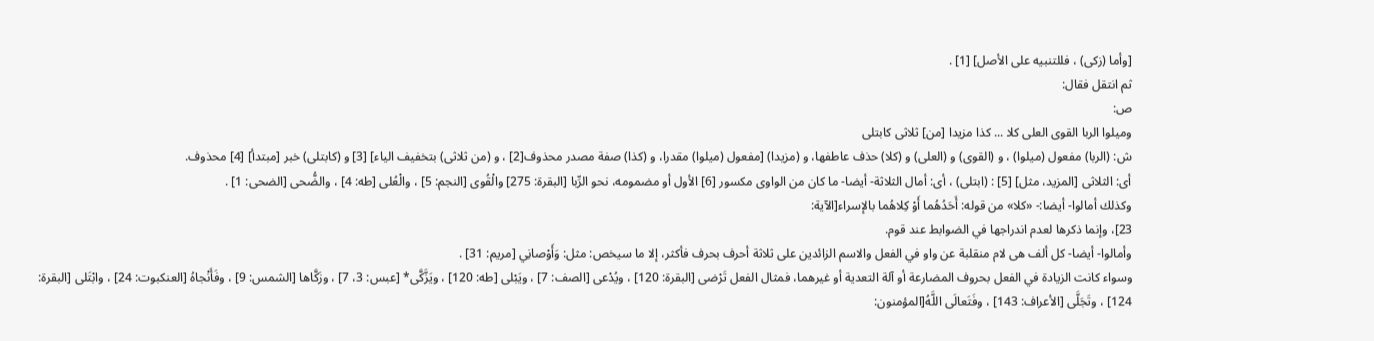[وأما (زكى) ، فللتنبيه على الأصل] [1] .
ثم انتقل فقال:
ص:
وميلوا الربا القوى العلى كلا ... كذا مزيدا [من] ثلاثى كابتلى
ش: (الربا) مفعول (ميلوا) ، و (القوى) و (العلى) و (كلا) حذف عاطفها، و (مزيدا) [مفعول (ميلوا) مقدرا، و (كذا) صفة مصدر محذوف[2] ، و (من ثلاثى) بتخفيف الياء] [3] و (كابتلى) خبر [مبتدأ] [4] محذوف.
أى: الثلاثى [المزيد، مثل] [5] : (ابتلى) ، أى: أمال الثلاثة- أيضا- ما كان من الواوى مكسور [6] الأول أو مضمومه، نحو الرِّبا [البقرة: 275] والْقُوى [النجم: 5] ، والْعُلى [طه: 4] ، والضُّحى [الضحى: 1] .
وكذلك أمالوا- أيضا:- «كلا» من قوله: أَحَدُهُما أَوْ كِلاهُما بالإسراء[الآية:
23]، وإنما ذكرها لعدم اندراجها في الضوابط عند قوم.
وأمالوا- أيضا- كل ألف هى لام منقلبة عن واو في الفعل والاسم الزائدين على ثلاثة أحرف بحرف فأكثر، إلا ما سيخص: مثل: وَأَوْصانِي [مريم: 31] .
وسواء كانت الزيادة في الفعل بحروف المضارعة أو آلة التعدية أو غيرهما، فمثال الفعل تَرْضى [البقرة: 120] ، ويُدْعى [الصف: 7] ، ويَبْلى [طه: 120] ، ويَزَّكَّى* [عبس: 3، 7] ، وزَكَّاها [الشمس: 9] ، وفَأَنْجاهُ [العنكبوت: 24] ، وابْتَلى [البقرة: 124] ، وتَجَلَّى [الأعراف: 143] ، وفَتَعالَى اللَّهُ[المؤمنون: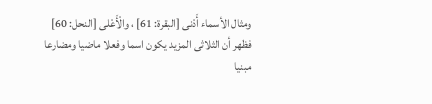ومثال الأسماء أَدْنى [البقرة: 61] ، والْأَعْلى [النحل: 60] فظهر أن الثلاثى المزيد يكون اسما وفعلا ماضيا ومضارعا مبنيا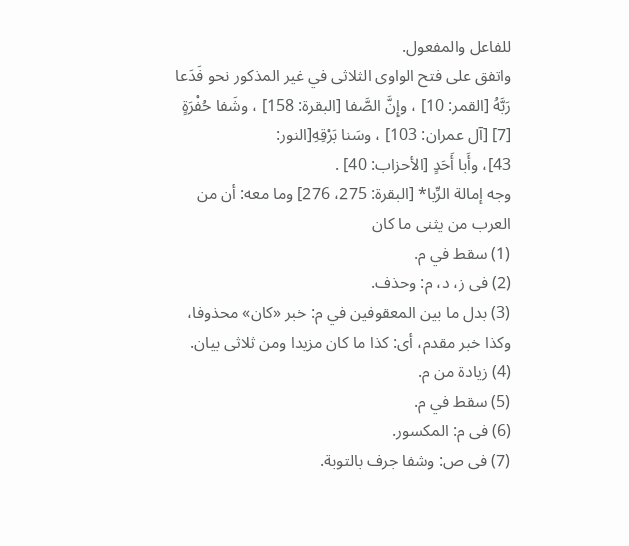للفاعل والمفعول.
واتفق على فتح الواوى الثلاثى في غير المذكور نحو فَدَعا رَبَّهُ [القمر: 10] ، وإِنَّ الصَّفا [البقرة: 158] ، وشَفا حُفْرَةٍ [7] [آل عمران: 103] ، وسَنا بَرْقِهِ[النور:
43]، وأَبا أَحَدٍ [الأحزاب: 40] .
وجه إمالة الرِّبا* [البقرة: 275، 276] وما معه: أن من العرب من يثنى ما كان
(1) سقط في م.
(2) فى ز، د، م: وحذف.
(3) بدل ما بين المعقوفين في م: خبر «كان» محذوفا، وكذا خبر مقدم، أى: كذا ما كان مزيدا ومن ثلاثى بيان.
(4) زيادة من م.
(5) سقط في م.
(6) فى م: المكسور.
(7) فى ص: وشفا جرف بالتوبة.